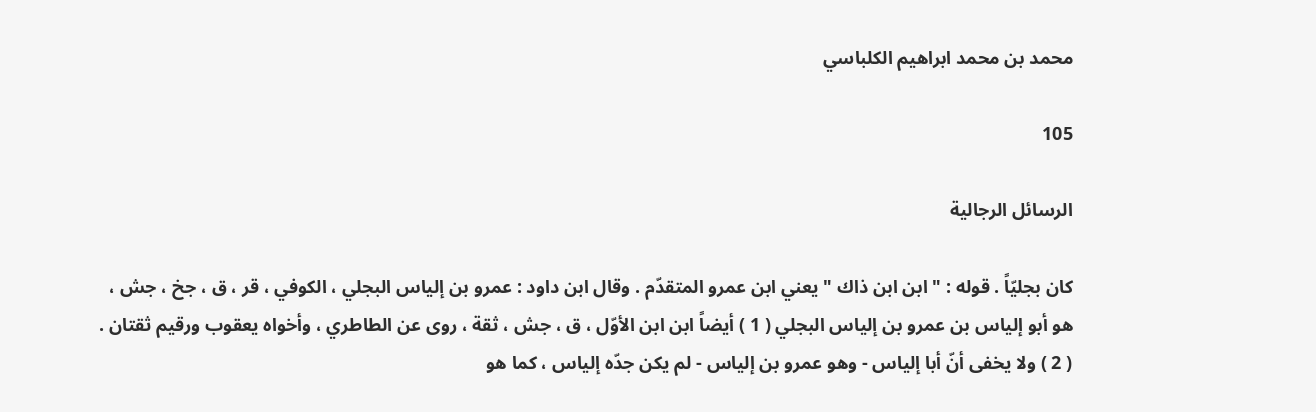محمد بن محمد ابراهيم الكلباسي

105

الرسائل الرجالية

كان بجليّاً . قوله : " ابن ابن ذاك " يعني ابن عمرو المتقدّم . وقال ابن داود : عمرو بن إلياس البجلي ، الكوفي ، قر ، ق ، جخ ، جش ، هو أبو إلياس بن عمرو بن إلياس البجلي ( 1 ) أيضاً ابن ابن الأوّل ، ق ، جش ، ثقة ، روى عن الطاطري ، وأخواه يعقوب ورقيم ثقتان . ( 2 ) ولا يخفى أنّ أبا إلياس - وهو عمرو بن إلياس - لم يكن جدّه إلياس ، كما هو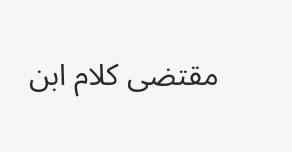مقتضى كلام ابن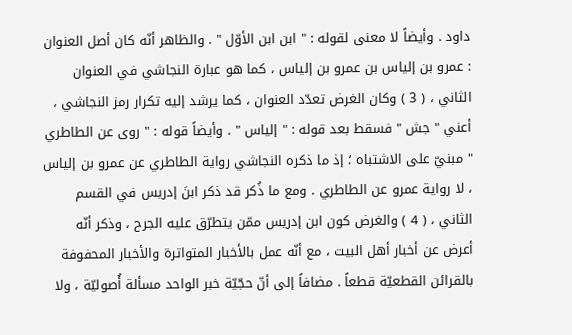داود . وأيضاً لا معنى لقوله : " ابن ابن الأوّل " . والظاهر أنّه كان أصل العنوان : عمرو بن إلياس بن عمرو بن إلياس ، كما هو عبارة النجاشي في العنوان الثاني ، ( 3 ) وكان الغرض تعدّد العنوان ، كما يرشد إليه تكرار رمز النجاشي ، أعني " جش " فسقط بعد قوله : " إلياس " . وأيضاً قوله : " روى عن الطاطري " مبنيّ على الاشتباه ؛ إذ ما ذكره النجاشي رواية الطاطري عن عمرو بن إلياس ، لا رواية عمرو عن الطاطري . ومع ما ذُكر قد ذكر ابنَ إدريس في القسم الثاني ، ( 4 ) والغرض كون ابن إدريس ممّن يتطرّق عليه الجرح ، وذكر أنّه أعرض عن أخبار أهل البيت ، مع أنّه عمل بالأخبار المتواترة والأخبار المحفوفة بالقرائن القطعيّة قطعاً . مضافاً إلى أنّ حجّيّة خبر الواحد مسألة أُصوليّة ، ولا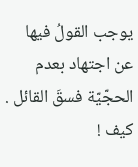يوجب القولُ فيها عن اجتهاد بعدم الحجّيّة فسقَ القائل . كيف !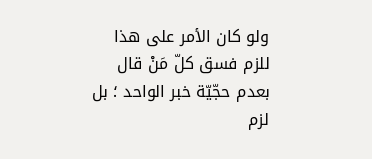ولو كان الأمر على هذا للزم فسق كلّ مَنْ قال بعدم حجّيّة خبر الواحد ؛ بل لزم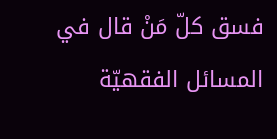فسق كلّ مَنْ قال في المسائل الفقهيّة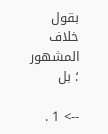بقول خلاف المشهور ؛ بل

--> 1 .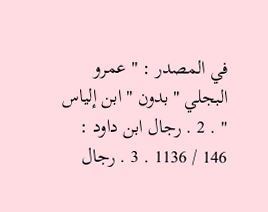في المصدر : " عمرو البجلي " بدون " ابن إلياس " . 2 . رجال ابن داود : 146 / 1136 . 3 . رجال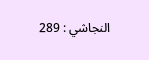النجاشي : 289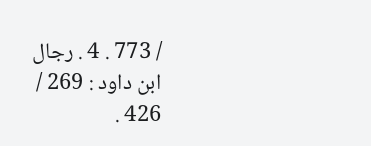/ 773 . 4 . رجال ابن داود : 269 / 426 .